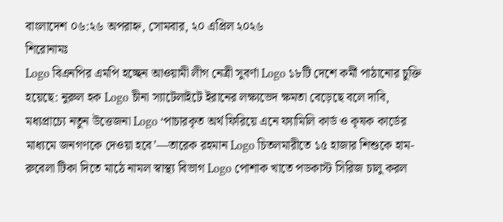বাংলাদেশ ০৬:২৬ অপরাহ্ন, সোমবার, ২০ এপ্রিল ২০২৬
শিরোনামঃ
Logo বিএনপির এমপি হচ্ছেন আওয়ামী লীগ নেত্রী সুবর্ণা Logo ১৮টি দেশে কর্মী পাঠানোর চুক্তি হয়েছে: নুরুল হক Logo চীনা স্যাটেলাইটে ইরানের লক্ষ্যভেদ ক্ষমতা বেড়েছে বলে দাবি, মধ্যপ্রাচ্যে নতুন উত্তেজনা Logo ‘পাচারকৃত অর্থ ফিরিয়ে এনে ফ্যামিলি কার্ড ও কৃষক কার্ডের মাধ্যমে জনগণকে দেওয়া হবে’—তারেক রহমান Logo চিতলমারীতে ১৫ হাজার শিশুকে হাম-রুবেলা টিকা দিতে মাঠে নামল স্বাস্থ্য বিভাগ Logo পোশাক খাতে পডকাস্ট সিরিজ চালু করল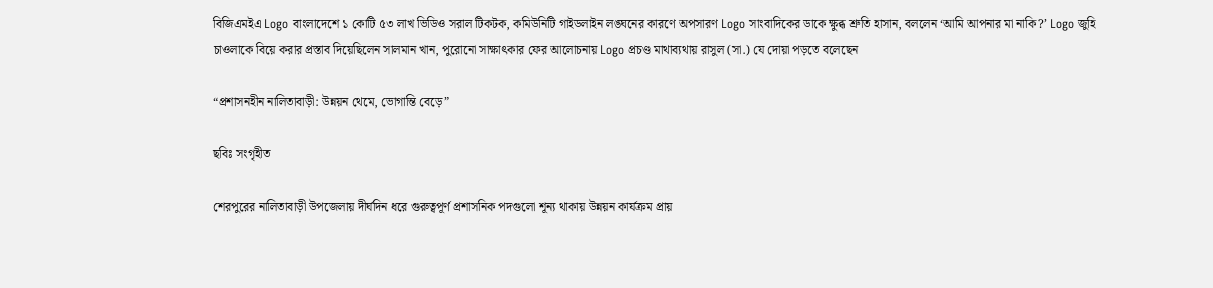বিজিএমইএ Logo বাংলাদেশে ১ কোটি ৫৩ লাখ ভিডিও সরাল টিকটক, কমিউনিটি গাইডলাইন লঙ্ঘনের কারণে অপসারণ Logo সাংবাদিকের ডাকে ক্ষুব্ধ শ্রুতি হাসান, বললেন ‘আমি আপনার মা নাকি?’ Logo জুহি চাওলাকে বিয়ে করার প্রস্তাব দিয়েছিলেন সালমান খান, পুরোনো সাক্ষাৎকার ফের আলোচনায় Logo প্রচণ্ড মাথাব্যথায় রাসুল (সা.) যে দোয়া পড়তে বলেছেন

“প্রশাসনহীন নালিতাবাড়ী: উন্নয়ন থেমে, ভোগান্তি বেড়ে”

ছবিঃ সংগৃহীত

শেরপুরের নালিতাবাড়ী উপজেলায় দীর্ঘদিন ধরে গুরুত্বপূর্ণ প্রশাসনিক পদগুলো শূন্য থাকায় উন্নয়ন কার্যক্রম প্রায়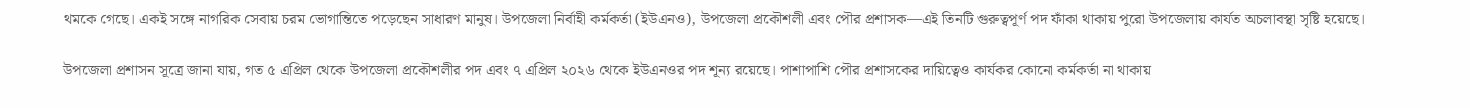থমকে গেছে। একই সঙ্গে নাগরিক সেবায় চরম ভোগান্তিতে পড়েছেন সাধারণ মানুষ। উপজেলা নির্বাহী কর্মকর্তা (ইউএনও), উপজেলা প্রকৌশলী এবং পৌর প্রশাসক—এই তিনটি গুরুত্বপূর্ণ পদ ফাঁকা থাকায় পুরো উপজেলায় কার্যত অচলাবস্থা সৃষ্টি হয়েছে।

উপজেলা প্রশাসন সূত্রে জানা যায়, গত ৫ এপ্রিল থেকে উপজেলা প্রকৌশলীর পদ এবং ৭ এপ্রিল ২০২৬ থেকে ইউএনওর পদ শূন্য রয়েছে। পাশাপাশি পৌর প্রশাসকের দায়িত্বেও কার্যকর কোনো কর্মকর্তা না থাকায়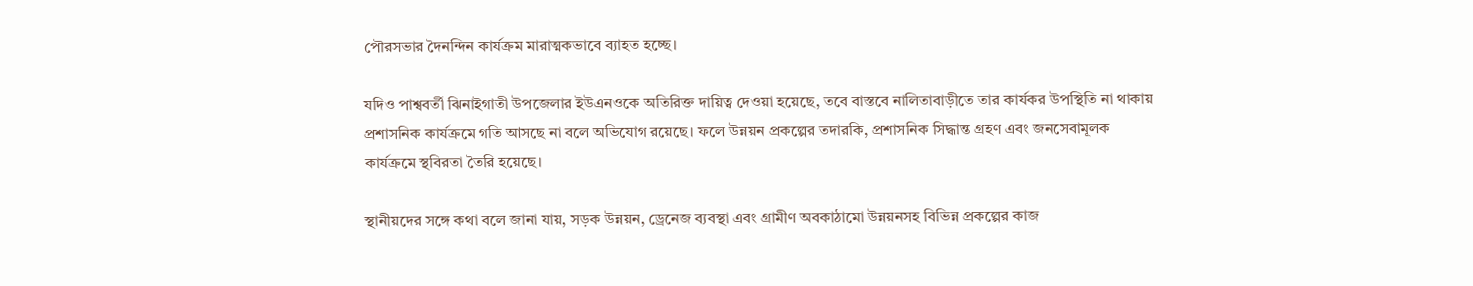পৌরসভার দৈনন্দিন কার্যক্রম মারাত্মকভাবে ব্যাহত হচ্ছে।

যদিও পাশ্ববর্তী ঝিনাইগাতী উপজেলার ইউএনওকে অতিরিক্ত দায়িত্ব দেওয়া হয়েছে, তবে বাস্তবে নালিতাবাড়ীতে তার কার্যকর উপস্থিতি না থাকায় প্রশাসনিক কার্যক্রমে গতি আসছে না বলে অভিযোগ রয়েছে। ফলে উন্নয়ন প্রকল্পের তদারকি, প্রশাসনিক সিদ্ধান্ত গ্রহণ এবং জনসেবামূলক কার্যক্রমে স্থবিরতা তৈরি হয়েছে।

স্থানীয়দের সঙ্গে কথা বলে জানা যায়, সড়ক উন্নয়ন, ড্রেনেজ ব্যবস্থা এবং গ্রামীণ অবকাঠামো উন্নয়নসহ বিভিন্ন প্রকল্পের কাজ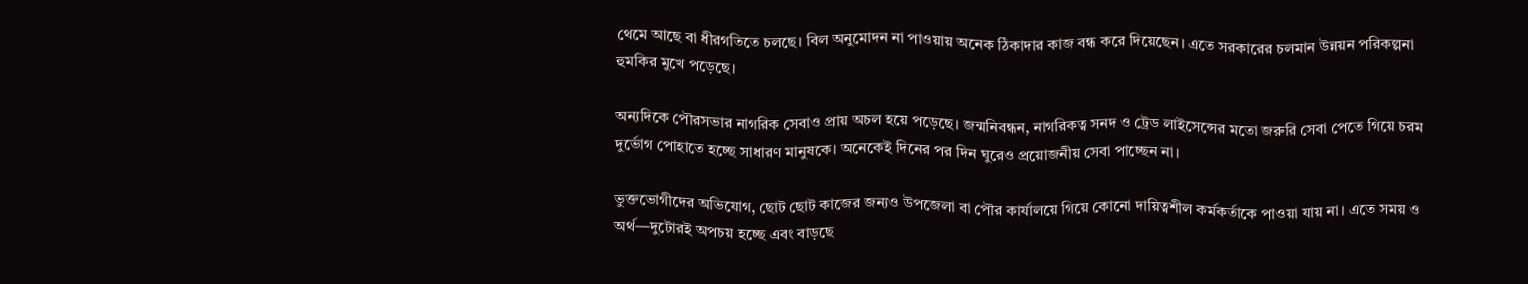থেমে আছে বা ধীরগতিতে চলছে। বিল অনুমোদন না পাওয়ায় অনেক ঠিকাদার কাজ বন্ধ করে দিয়েছেন। এতে সরকারের চলমান উন্নয়ন পরিকল্পনা হুমকির মুখে পড়েছে।

অন্যদিকে পৌরসভার নাগরিক সেবাও প্রায় অচল হয়ে পড়েছে। জন্মনিবন্ধন, নাগরিকত্ব সনদ ও ট্রেড লাইসেন্সের মতো জরুরি সেবা পেতে গিয়ে চরম দুর্ভোগ পোহাতে হচ্ছে সাধারণ মানুষকে। অনেকেই দিনের পর দিন ঘুরেও প্রয়োজনীয় সেবা পাচ্ছেন না।

ভুক্তভোগীদের অভিযোগ, ছোট ছোট কাজের জন্যও উপজেলা বা পৌর কার্যালয়ে গিয়ে কোনো দায়িত্বশীল কর্মকর্তাকে পাওয়া যায় না। এতে সময় ও অর্থ—দুটোরই অপচয় হচ্ছে এবং বাড়ছে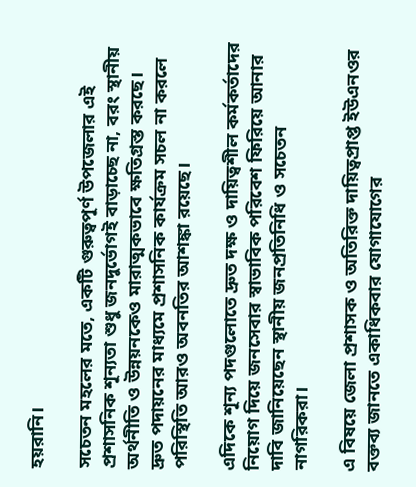হয়রানি।

সচেতন মহলের মতে, একটি গুরুত্বপূর্ণ উপজেলার এই প্রশাসনিক শূন্যতা শুধু জনদুর্ভোগই বাড়াচ্ছে না, বরং স্থানীয় অর্থনীতি ও উন্নয়নকেও মারাত্মকভাবে ক্ষতিগ্রস্ত করছে। দ্রুত পদায়নের মাধ্যমে প্রশাসনিক কার্যক্রম সচল না করলে পরিস্থিতি আরও অবনতির আশঙ্কা রয়েছে।

এদিকে শূন্য পদগুলোতে দ্রুত দক্ষ ও দায়িত্বশীল কর্মকর্তাদের নিয়োগ দিয়ে জনসেবার স্বাভাবিক পরিবেশ ফিরিয়ে আনার দাবি জানিয়েছেন স্থানীয় জনপ্রতিনিধি ও সচেতন নাগরিকরা।

এ বিষয়ে জেলা প্রশাসক ও অতিরিক্ত দায়িত্বপ্রাপ্ত ইউএনওর বক্তব্য জানতে একাধিকবার যোগাযোগের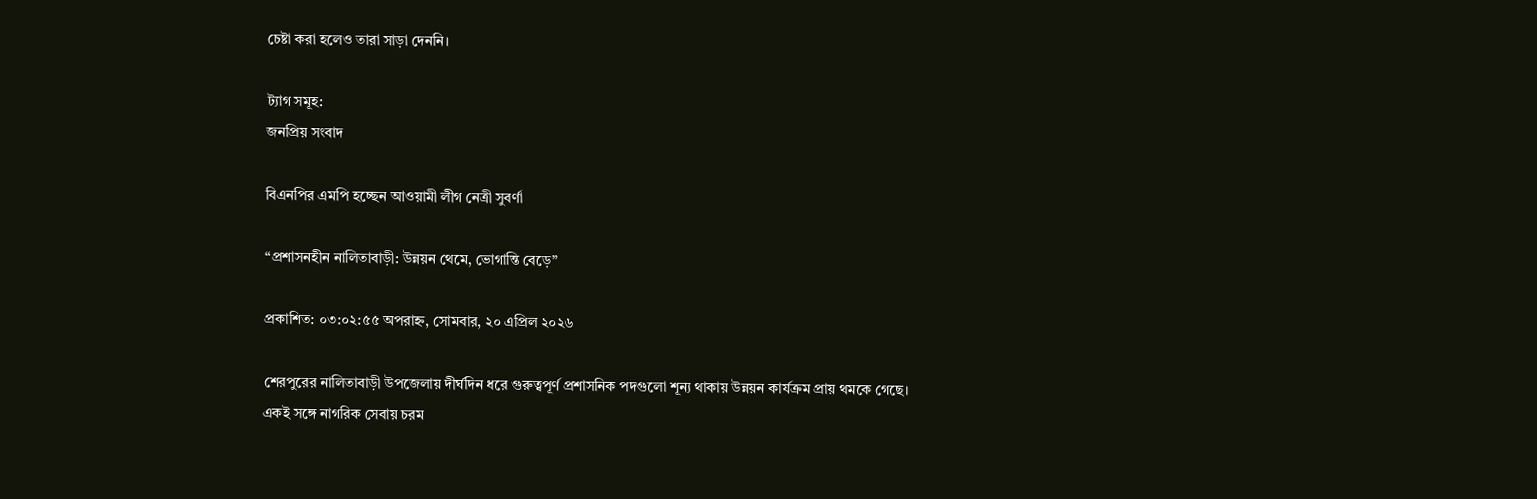চেষ্টা করা হলেও তারা সাড়া দেননি।

ট্যাগ সমূহ:
জনপ্রিয় সংবাদ

বিএনপির এমপি হচ্ছেন আওয়ামী লীগ নেত্রী সুবর্ণা

“প্রশাসনহীন নালিতাবাড়ী: উন্নয়ন থেমে, ভোগান্তি বেড়ে”

প্রকাশিত: ০৩:০২:৫৫ অপরাহ্ন, সোমবার, ২০ এপ্রিল ২০২৬

শেরপুরের নালিতাবাড়ী উপজেলায় দীর্ঘদিন ধরে গুরুত্বপূর্ণ প্রশাসনিক পদগুলো শূন্য থাকায় উন্নয়ন কার্যক্রম প্রায় থমকে গেছে। একই সঙ্গে নাগরিক সেবায় চরম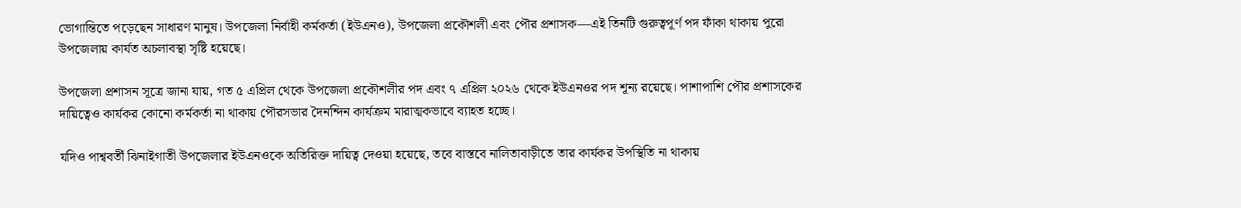ভোগান্তিতে পড়েছেন সাধারণ মানুষ। উপজেলা নির্বাহী কর্মকর্তা (ইউএনও), উপজেলা প্রকৌশলী এবং পৌর প্রশাসক—এই তিনটি গুরুত্বপূর্ণ পদ ফাঁকা থাকায় পুরো উপজেলায় কার্যত অচলাবস্থা সৃষ্টি হয়েছে।

উপজেলা প্রশাসন সূত্রে জানা যায়, গত ৫ এপ্রিল থেকে উপজেলা প্রকৌশলীর পদ এবং ৭ এপ্রিল ২০২৬ থেকে ইউএনওর পদ শূন্য রয়েছে। পাশাপাশি পৌর প্রশাসকের দায়িত্বেও কার্যকর কোনো কর্মকর্তা না থাকায় পৌরসভার দৈনন্দিন কার্যক্রম মারাত্মকভাবে ব্যাহত হচ্ছে।

যদিও পাশ্ববর্তী ঝিনাইগাতী উপজেলার ইউএনওকে অতিরিক্ত দায়িত্ব দেওয়া হয়েছে, তবে বাস্তবে নালিতাবাড়ীতে তার কার্যকর উপস্থিতি না থাকায়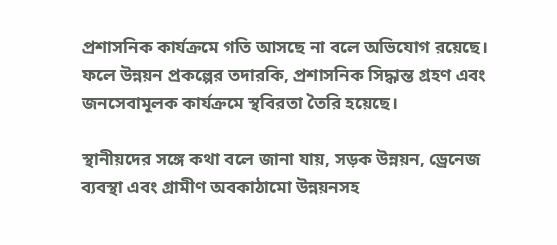প্রশাসনিক কার্যক্রমে গতি আসছে না বলে অভিযোগ রয়েছে। ফলে উন্নয়ন প্রকল্পের তদারকি, প্রশাসনিক সিদ্ধান্ত গ্রহণ এবং জনসেবামূলক কার্যক্রমে স্থবিরতা তৈরি হয়েছে।

স্থানীয়দের সঙ্গে কথা বলে জানা যায়, সড়ক উন্নয়ন, ড্রেনেজ ব্যবস্থা এবং গ্রামীণ অবকাঠামো উন্নয়নসহ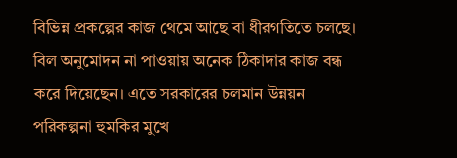বিভিন্ন প্রকল্পের কাজ থেমে আছে বা ধীরগতিতে চলছে। বিল অনুমোদন না পাওয়ায় অনেক ঠিকাদার কাজ বন্ধ করে দিয়েছেন। এতে সরকারের চলমান উন্নয়ন পরিকল্পনা হুমকির মুখে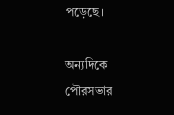পড়েছে।

অন্যদিকে পৌরসভার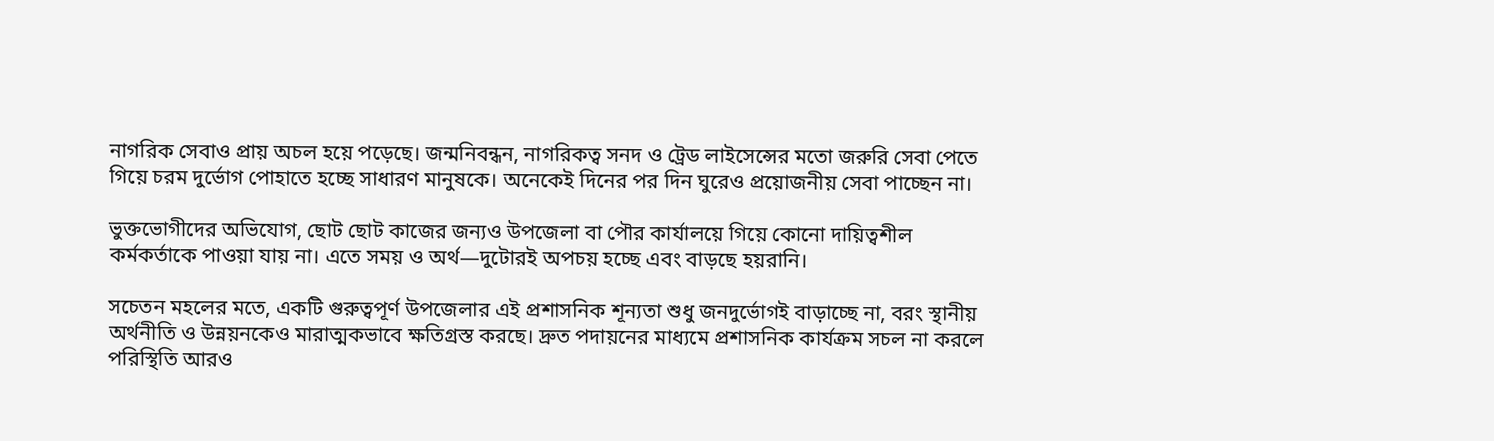নাগরিক সেবাও প্রায় অচল হয়ে পড়েছে। জন্মনিবন্ধন, নাগরিকত্ব সনদ ও ট্রেড লাইসেন্সের মতো জরুরি সেবা পেতে গিয়ে চরম দুর্ভোগ পোহাতে হচ্ছে সাধারণ মানুষকে। অনেকেই দিনের পর দিন ঘুরেও প্রয়োজনীয় সেবা পাচ্ছেন না।

ভুক্তভোগীদের অভিযোগ, ছোট ছোট কাজের জন্যও উপজেলা বা পৌর কার্যালয়ে গিয়ে কোনো দায়িত্বশীল কর্মকর্তাকে পাওয়া যায় না। এতে সময় ও অর্থ—দুটোরই অপচয় হচ্ছে এবং বাড়ছে হয়রানি।

সচেতন মহলের মতে, একটি গুরুত্বপূর্ণ উপজেলার এই প্রশাসনিক শূন্যতা শুধু জনদুর্ভোগই বাড়াচ্ছে না, বরং স্থানীয় অর্থনীতি ও উন্নয়নকেও মারাত্মকভাবে ক্ষতিগ্রস্ত করছে। দ্রুত পদায়নের মাধ্যমে প্রশাসনিক কার্যক্রম সচল না করলে পরিস্থিতি আরও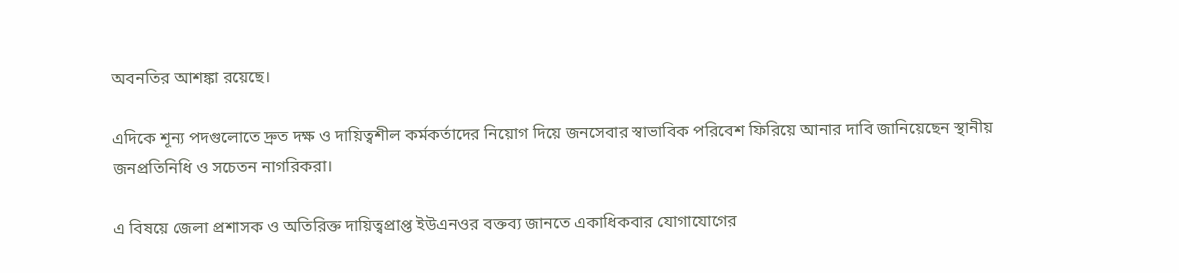অবনতির আশঙ্কা রয়েছে।

এদিকে শূন্য পদগুলোতে দ্রুত দক্ষ ও দায়িত্বশীল কর্মকর্তাদের নিয়োগ দিয়ে জনসেবার স্বাভাবিক পরিবেশ ফিরিয়ে আনার দাবি জানিয়েছেন স্থানীয় জনপ্রতিনিধি ও সচেতন নাগরিকরা।

এ বিষয়ে জেলা প্রশাসক ও অতিরিক্ত দায়িত্বপ্রাপ্ত ইউএনওর বক্তব্য জানতে একাধিকবার যোগাযোগের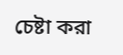চেষ্টা করা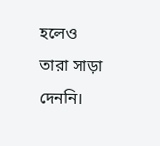হলেও তারা সাড়া দেননি।